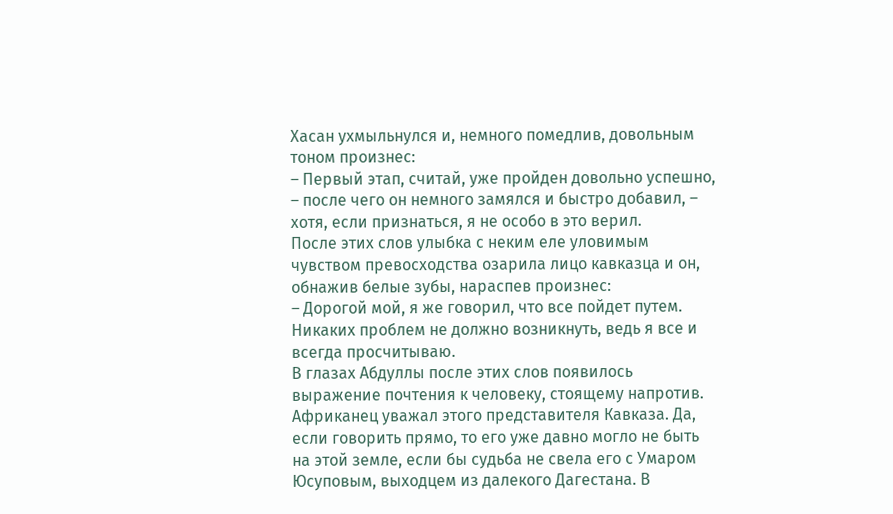Хасан ухмыльнулся и, немного помедлив, довольным тоном произнес:
– Первый этап, считай, уже пройден довольно успешно, – после чего он немного замялся и быстро добавил, – хотя, если признаться, я не особо в это верил.
После этих слов улыбка с неким еле уловимым чувством превосходства озарила лицо кавказца и он, обнажив белые зубы, нараспев произнес:
– Дорогой мой, я же говорил, что все пойдет путем. Никаких проблем не должно возникнуть, ведь я все и всегда просчитываю.
В глазах Абдуллы после этих слов появилось выражение почтения к человеку, стоящему напротив. Африканец уважал этого представителя Кавказа. Да, если говорить прямо, то его уже давно могло не быть на этой земле, если бы судьба не свела его с Умаром Юсуповым, выходцем из далекого Дагестана. В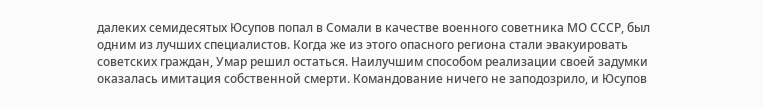далеких семидесятых Юсупов попал в Сомали в качестве военного советника МО СССР, был одним из лучших специалистов. Когда же из этого опасного региона стали эвакуировать советских граждан, Умар решил остаться. Наилучшим способом реализации своей задумки оказалась имитация собственной смерти. Командование ничего не заподозрило, и Юсупов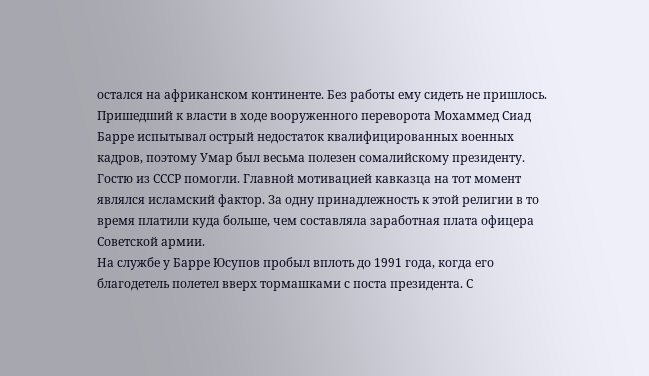остался на африканском континенте. Без работы ему сидеть не пришлось. Пришедший к власти в ходе вооруженного переворота Мохаммед Сиад Барре испытывал острый недостаток квалифицированных военных кадров, поэтому Умар был весьма полезен сомалийскому президенту. Гостю из СССР помогли. Главной мотивацией кавказца на тот момент являлся исламский фактор. За одну принадлежность к этой религии в то время платили куда больше, чем составляла заработная плата офицера Советской армии.
На службе у Барре Юсупов пробыл вплоть до 1991 года, когда его благодетель полетел вверх тормашками с поста президента. С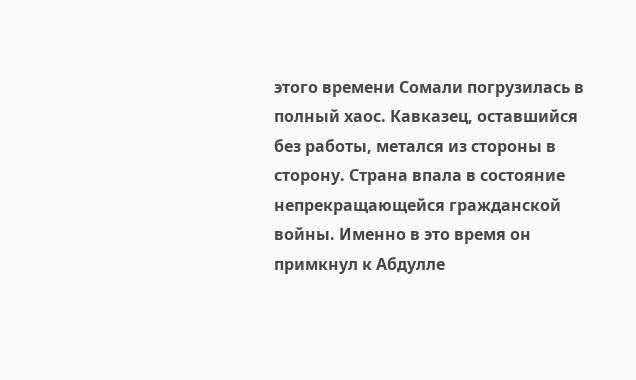этого времени Сомали погрузилась в полный хаос. Кавказец, оставшийся без работы, метался из стороны в сторону. Страна впала в состояние непрекращающейся гражданской войны. Именно в это время он примкнул к Абдулле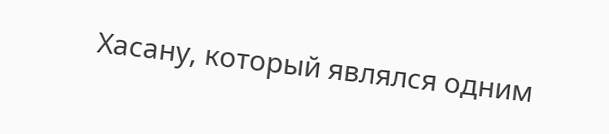Хасану, который являлся одним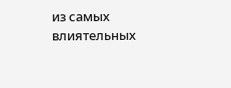из самых влиятельных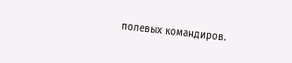полевых командиров.